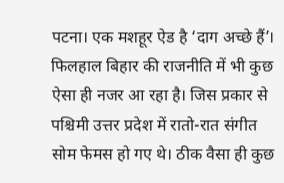पटना। एक मशहूर ऐड है ‘दाग अच्छे हैं’। फिलहाल बिहार की राजनीति में भी कुछ ऐसा ही नजर आ रहा है। जिस प्रकार से पश्चिमी उत्तर प्रदेश में रातो-रात संगीत सोम फेमस हो गए थे। ठीक वैसा ही कुछ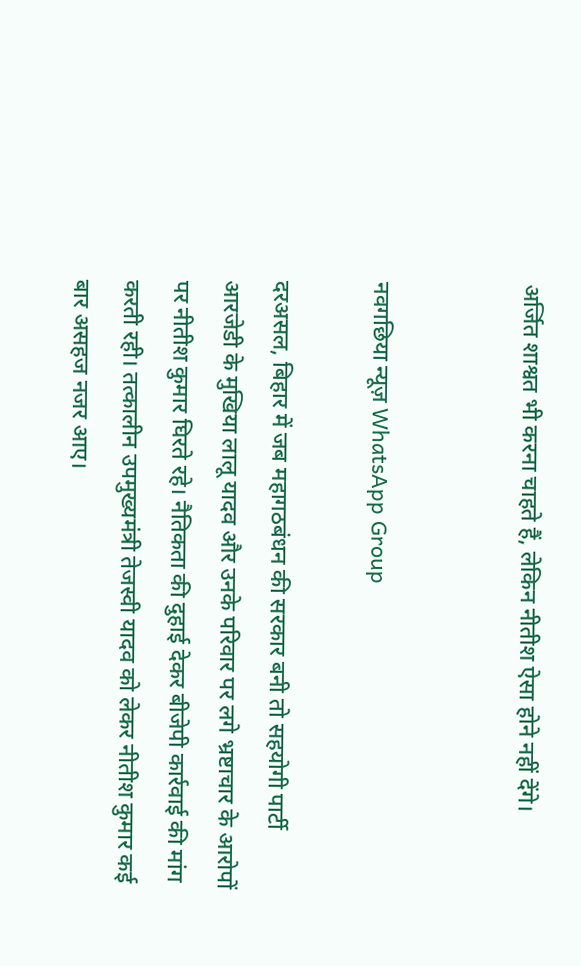अर्जित शाश्वत भी करना चाहते हैं, लेकिन नीतीश ऐसा होने नहीं देंगे।


नवगछिया न्यूज़ WhatsApp Group

दरअसल, बिहार में जब महागठबंधन की सरकार बनी तो सहयोगी पार्टी आरजेडी के मुखिया लालू यादव और उनके परिवार पर लगे भ्रष्टाचार के आरोपों पर नीतीश कुमार घिरते रहे। नैतिकता की दुहाई देकर बीजेपी कार्रवाई की मांग करती रही। तत्कालीन उपमुख्यमंत्री तेजस्वी यादव को लेकर नीतीश कुमार कई बार असहज नजर आए।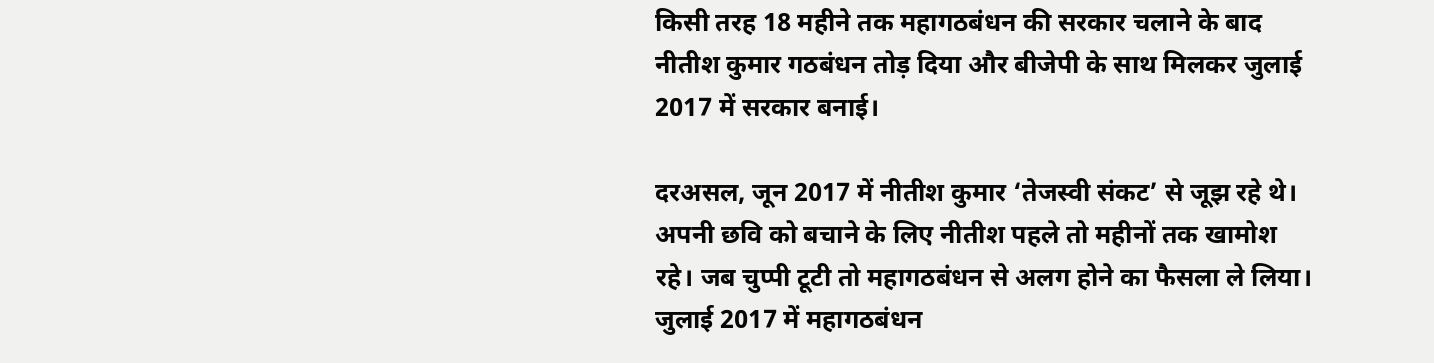किसी तरह 18 महीने तक महागठबंधन की सरकार चलाने के बाद नीतीश कुमार गठबंधन तोड़ दिया और बीजेपी के साथ मिलकर जुलाई 2017 में सरकार बनाई।

दरअसल, जून 2017 में नीतीश कुमार ‘तेजस्वी संकट’ से जूझ रहे थे। अपनी छवि को बचाने के लिए नीतीश पहले तो महीनों तक खामोश रहे। जब चुप्पी टूटी तो महागठबंधन से अलग होने का फैसला ले लिया। जुलाई 2017 में महागठबंधन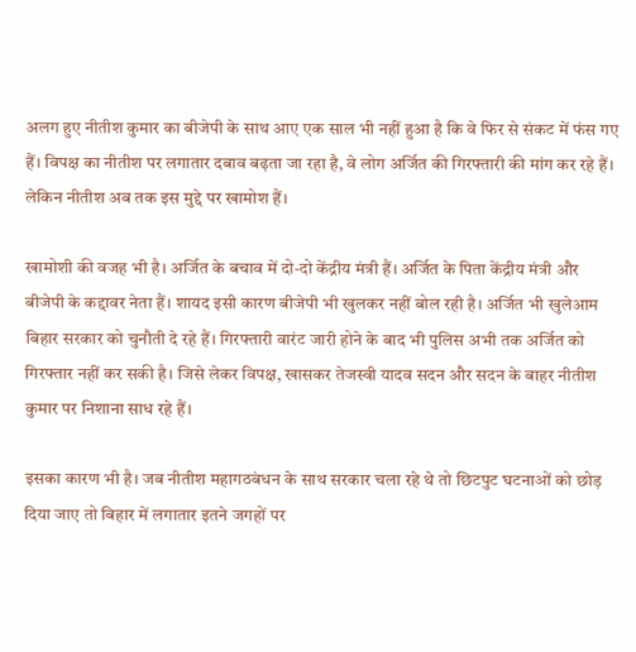अलग हुए नीतीश कुमार का बीजेपी के साथ आए एक साल भी नहीं हुआ है कि वे फिर से संकट में फंस गए हैं। विपक्ष का नीतीश पर लगातार दबाव बढ़ता जा रहा है, वे लोग अर्जित की गिरफ्तारी की मांग कर रहे हैं। लेकिन नीतीश अब तक इस मुद्दे पर खामोश हैं।

खामोशी की वजह भी है। अर्जित के बचाव में दो-दो केंद्रीय मंत्री हैं। अर्जित के पिता केंद्रीय मंत्री और बीजेपी के कद्दावर नेता हैं। शायद इसी कारण बीजेपी भी खुलकर नहीं बोल रही है। अर्जित भी खुलेआम बिहार सरकार को चुनौती दे रहे हैं। गिरफ्तारी वारंट जारी होने के बाद भी पुलिस अभी तक अर्जित को गिरफ्तार नहीं कर सकी है। जिसे लेकर विपक्ष, खासकर तेजस्वी यादव सदन और सदन के बाहर नीतीश कुमार पर निशाना साध रहे हैं।

इसका कारण भी है। जब नीतीश महागठबंधन के साथ सरकार चला रहे थे तो छिटपुट घटनाओं को छोड़ दिया जाए तो बिहार में लगातार इतने जगहों पर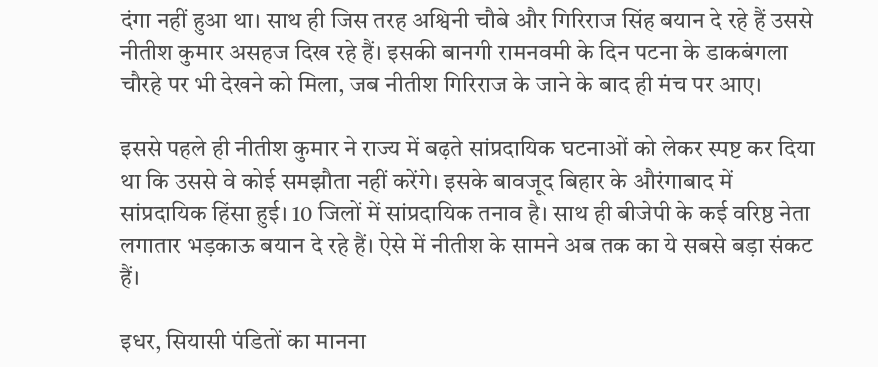दंगा नहीं हुआ था। साथ ही जिस तरह अश्विनी चौबे और गिरिराज सिंह बयान दे रहे हैं उससे नीतीश कुमार असहज दिख रहे हैं। इसकी बानगी रामनवमी के दिन पटना के डाकबंगला चौरहे पर भी देखने को मिला, जब नीतीश गिरिराज के जाने के बाद ही मंच पर आए।

इससे पहले ही नीतीश कुमार ने राज्य में बढ़ते सांप्रदायिक घटनाओं को लेकर स्पष्ट कर दिया था कि उससे वे कोई समझौता नहीं करेंगे। इसके बावजूद बिहार के औरंगाबाद में सांप्रदायिक हिंसा हुई। 10 जिलों में सांप्रदायिक तनाव है। साथ ही बीजेपी के कई वरिष्ठ नेता लगातार भड़काऊ बयान दे रहे हैं। ऐसे में नीतीश के सामने अब तक का ये सबसे बड़ा संकट हैं।

इधर, सियासी पंडितों का मानना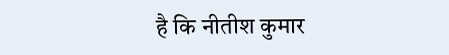है कि नीतीश कुमार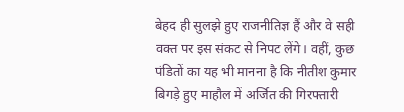बेहद ही सुलझे हुए राजनीतिज्ञ हैं और वे सही वक्त पर इस संकट से निपट लेंगे। वहीं, कुछ पंडितों का यह भी मानना है कि नीतीश कुमार बिगड़े हुए माहौल में अर्जित की गिरफ्तारी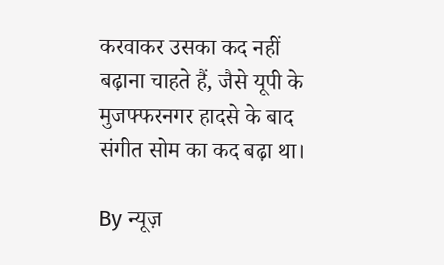करवाकर उसका कद नहीं बढ़ाना चाहते हैं, जैसे यूपी के मुजफ्फरनगर हादसे के बाद संगीत सोम का कद बढ़ा था।

By न्यूज़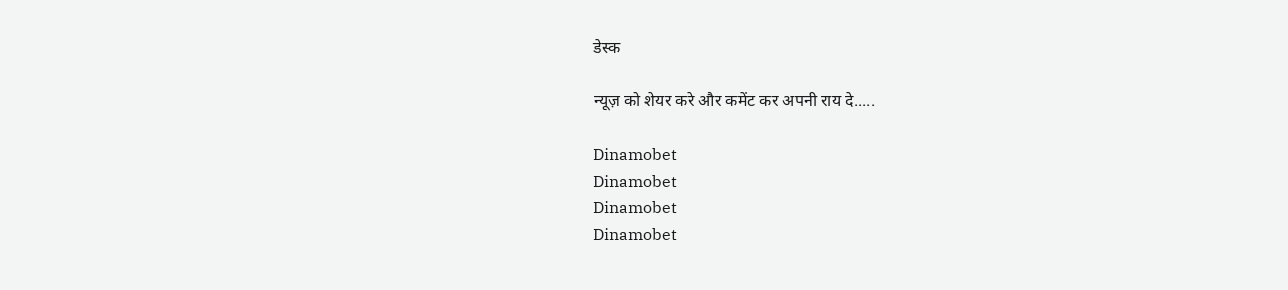डेस्क

न्यूज़ को शेयर करे और कमेंट कर अपनी राय दे.....

Dinamobet
Dinamobet
Dinamobet
Dinamobet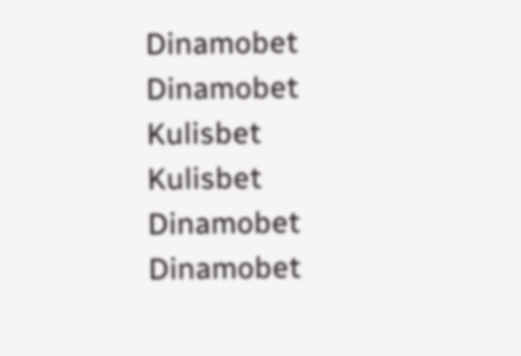Dinamobet
Dinamobet
Kulisbet
Kulisbet
Dinamobet
Dinamobet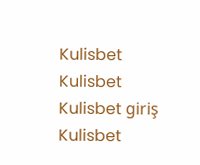Kulisbet
Kulisbet
Kulisbet giriş
Kulisbet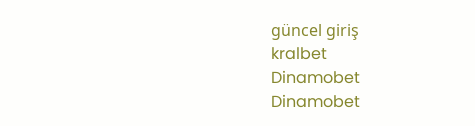güncel giriş
kralbet
Dinamobet
Dinamobet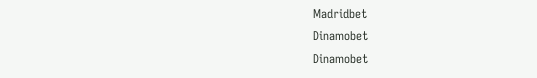Madridbet
Dinamobet
Dinamobet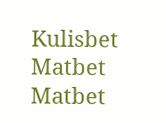Kulisbet
Matbet
Matbet